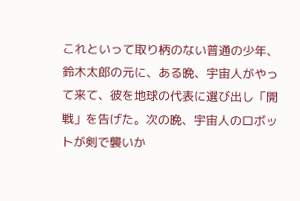これといって取り柄のない普通の少年、鈴木太郎の元に、ある晩、宇宙人がやって来て、彼を地球の代表に選び出し「開戦」を告げた。次の晩、宇宙人のロボットが剣で襲いか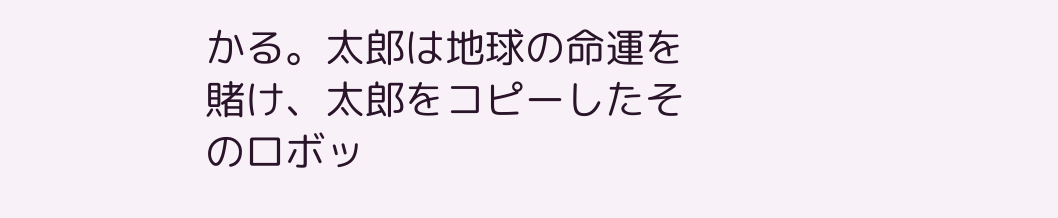かる。太郎は地球の命運を賭け、太郎をコピーしたそのロボッ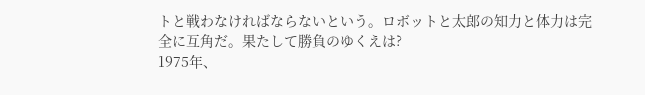トと戦わなければならないという。ロボットと太郎の知力と体力は完全に互角だ。果たして勝負のゆくえは?
1975年、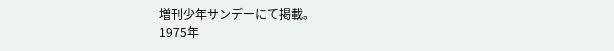増刊少年サンデーにて掲載。
1975年